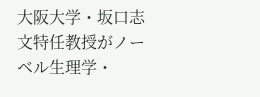大阪大学・坂口志文特任教授がノーベル生理学・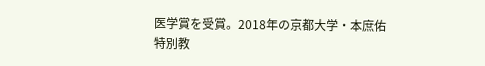医学賞を受賞。2018年の京都大学・本庶佑特別教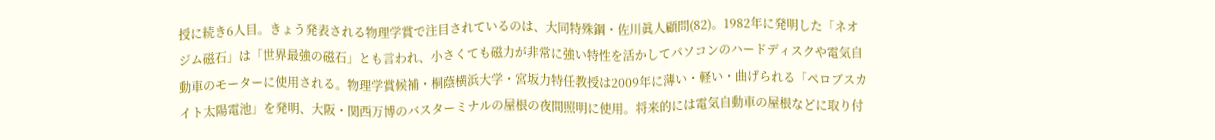授に続き6人目。きょう発表される物理学賞で注目されているのは、大同特殊鋼・佐川眞人顧問(82)。1982年に発明した「ネオジム磁石」は「世界最強の磁石」とも言われ、小さくても磁力が非常に強い特性を活かしてパソコンのハードディスクや電気自動車のモーターに使用される。物理学賞候補・桐蔭横浜大学・宮坂力特任教授は2009年に薄い・軽い・曲げられる「ペロブスカイト太陽電池」を発明、大阪・関西万博のバスターミナルの屋根の夜間照明に使用。将来的には電気自動車の屋根などに取り付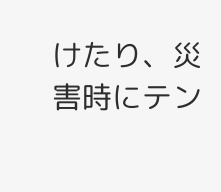けたり、災害時にテン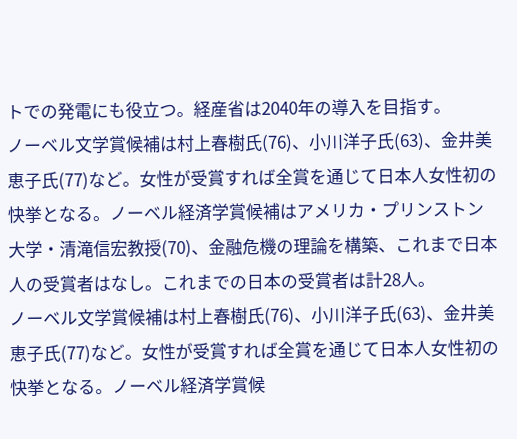トでの発電にも役立つ。経産省は2040年の導入を目指す。
ノーベル文学賞候補は村上春樹氏(76)、小川洋子氏(63)、金井美恵子氏(77)など。女性が受賞すれば全賞を通じて日本人女性初の快挙となる。ノーベル経済学賞候補はアメリカ・プリンストン大学・清滝信宏教授(70)、金融危機の理論を構築、これまで日本人の受賞者はなし。これまでの日本の受賞者は計28人。
ノーベル文学賞候補は村上春樹氏(76)、小川洋子氏(63)、金井美恵子氏(77)など。女性が受賞すれば全賞を通じて日本人女性初の快挙となる。ノーベル経済学賞候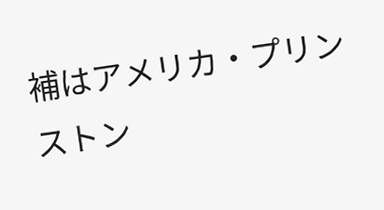補はアメリカ・プリンストン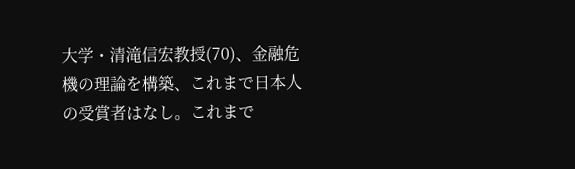大学・清滝信宏教授(70)、金融危機の理論を構築、これまで日本人の受賞者はなし。これまで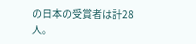の日本の受賞者は計28人。